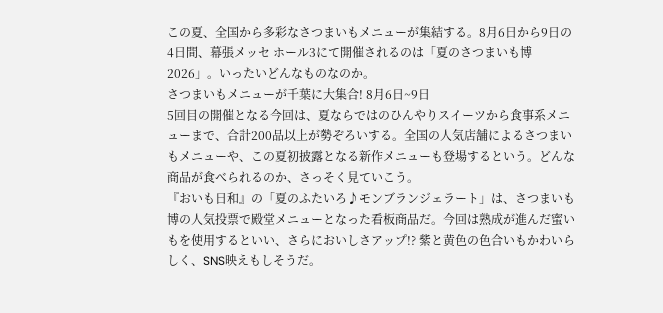この夏、全国から多彩なさつまいもメニューが集結する。8月6日から9日の4日間、幕張メッセ ホール3にて開催されるのは「夏のさつまいも博2026」。いったいどんなものなのか。
さつまいもメニューが千葉に大集合! 8月6日~9日
5回目の開催となる今回は、夏ならではのひんやりスイーツから食事系メニューまで、合計200品以上が勢ぞろいする。全国の人気店舗によるさつまいもメニューや、この夏初披露となる新作メニューも登場するという。どんな商品が食べられるのか、さっそく見ていこう。
『おいも日和』の「夏のふたいろ♪モンブランジェラート」は、さつまいも博の人気投票で殿堂メニューとなった看板商品だ。今回は熟成が進んだ蜜いもを使用するといい、さらにおいしさアップ!? 紫と黄色の色合いもかわいらしく、SNS映えもしそうだ。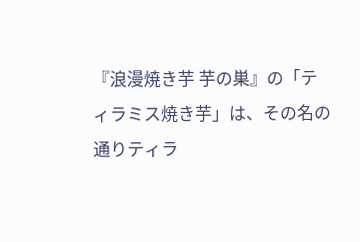『浪漫焼き芋 芋の巣』の「ティラミス焼き芋」は、その名の通りティラ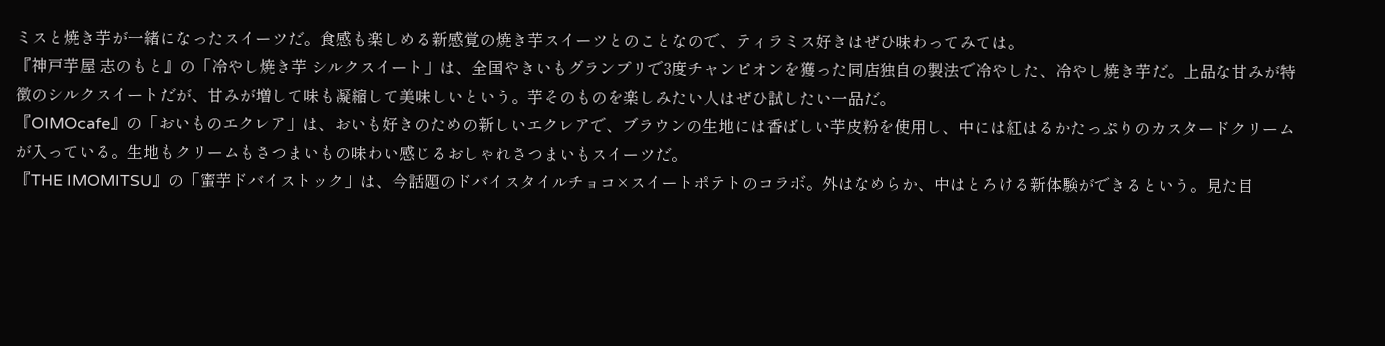ミスと焼き芋が一緒になったスイーツだ。食感も楽しめる新感覚の焼き芋スイーツとのことなので、ティラミス好きはぜひ味わってみては。
『神戸芋屋 志のもと』の「冷やし焼き芋 シルクスイート」は、全国やきいもグランプリで3度チャンピオンを獲った同店独自の製法で冷やした、冷やし焼き芋だ。上品な甘みが特徴のシルクスイートだが、甘みが増して味も凝縮して美味しいという。芋そのものを楽しみたい人はぜひ試したい一品だ。
『OIMOcafe』の「おいものエクレア」は、おいも好きのための新しいエクレアで、ブラウンの生地には香ばしい芋皮粉を使用し、中には紅はるかたっぷりのカスタードクリームが入っている。生地もクリームもさつまいもの味わい感じるおしゃれさつまいもスイーツだ。
『THE IMOMITSU』の「蜜芋ドバイストック」は、今話題のドバイスタイルチョコ×スイートポテトのコラボ。外はなめらか、中はとろける新体験ができるという。見た目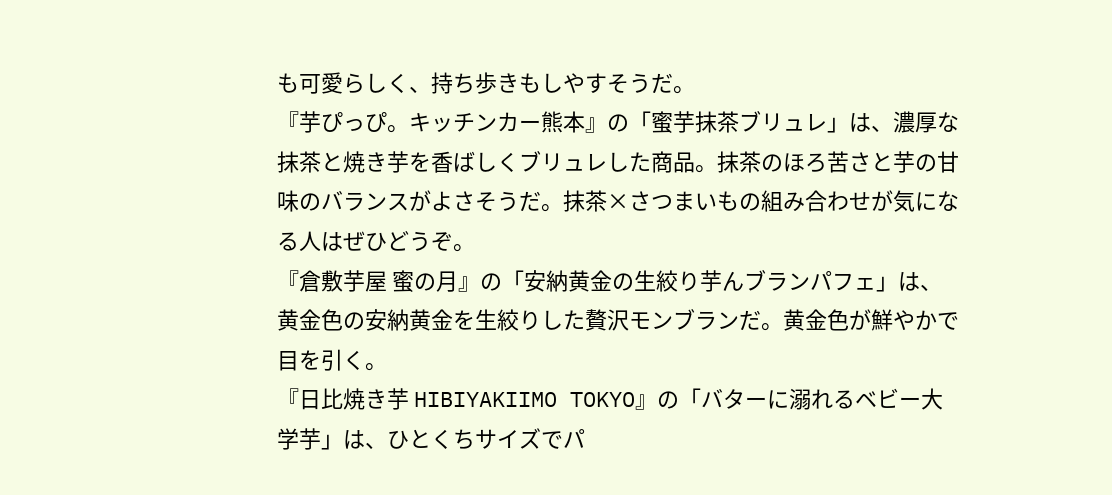も可愛らしく、持ち歩きもしやすそうだ。
『芋ぴっぴ。キッチンカー熊本』の「蜜芋抹茶ブリュレ」は、濃厚な抹茶と焼き芋を香ばしくブリュレした商品。抹茶のほろ苦さと芋の甘味のバランスがよさそうだ。抹茶×さつまいもの組み合わせが気になる人はぜひどうぞ。
『倉敷芋屋 蜜の月』の「安納黄金の生絞り芋んブランパフェ」は、黄金色の安納黄金を生絞りした贅沢モンブランだ。黄金色が鮮やかで目を引く。
『日比焼き芋 HIBIYAKIIMO TOKYO』の「バターに溺れるベビー大学芋」は、ひとくちサイズでパ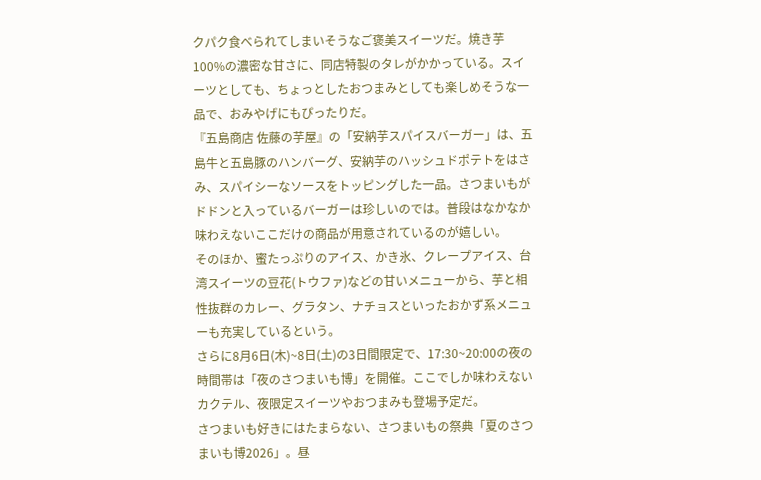クパク食べられてしまいそうなご褒美スイーツだ。焼き芋100%の濃密な甘さに、同店特製のタレがかかっている。スイーツとしても、ちょっとしたおつまみとしても楽しめそうな一品で、おみやげにもぴったりだ。
『五島商店 佐藤の芋屋』の「安納芋スパイスバーガー」は、五島牛と五島豚のハンバーグ、安納芋のハッシュドポテトをはさみ、スパイシーなソースをトッピングした一品。さつまいもがドドンと入っているバーガーは珍しいのでは。普段はなかなか味わえないここだけの商品が用意されているのが嬉しい。
そのほか、蜜たっぷりのアイス、かき氷、クレープアイス、台湾スイーツの豆花(トウファ)などの甘いメニューから、芋と相性抜群のカレー、グラタン、ナチョスといったおかず系メニューも充実しているという。
さらに8月6日(木)~8日(土)の3日間限定で、17:30~20:00の夜の時間帯は「夜のさつまいも博」を開催。ここでしか味わえないカクテル、夜限定スイーツやおつまみも登場予定だ。
さつまいも好きにはたまらない、さつまいもの祭典「夏のさつまいも博2026」。昼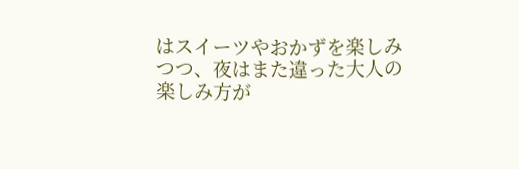はスイーツやおかずを楽しみつつ、夜はまた違った大人の楽しみ方が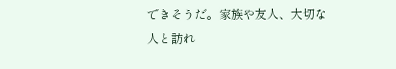できそうだ。家族や友人、大切な人と訪れ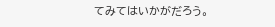てみてはいかがだろう。